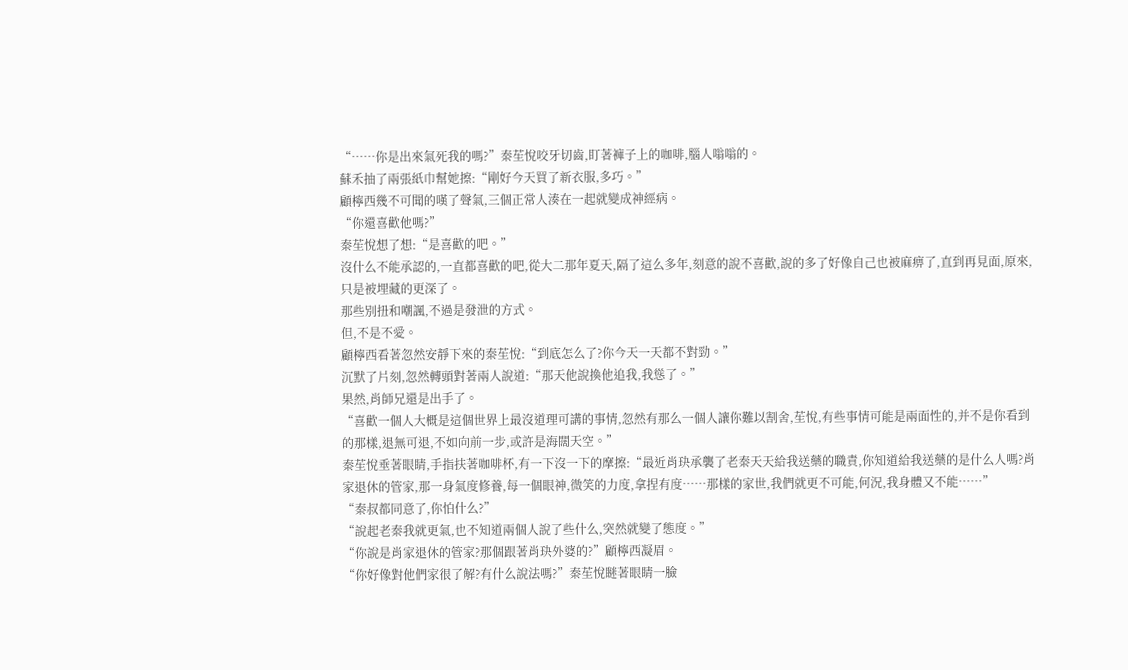“……你是出來氣死我的嗎?”秦苼悅咬牙切齒,盯著褲子上的咖啡,腦人嗡嗡的。
蘇禾抽了兩張紙巾幫她擦:“剛好今天買了新衣服,多巧。”
顧檸西幾不可聞的嘆了聲氣,三個正常人湊在一起就變成神經病。
“你還喜歡他嗎?”
秦苼悅想了想:“是喜歡的吧。”
沒什么不能承認的,一直都喜歡的吧,從大二那年夏天,隔了這么多年,刻意的說不喜歡,說的多了好像自己也被麻痹了,直到再見面,原來,只是被埋藏的更深了。
那些別扭和嘲諷,不過是發泄的方式。
但,不是不愛。
顧檸西看著忽然安靜下來的秦苼悅:“到底怎么了?你今天一天都不對勁。”
沉默了片刻,忽然轉頭對著兩人說道:“那天他說換他追我,我慫了。”
果然,肖師兄還是出手了。
“喜歡一個人大概是這個世界上最沒道理可講的事情,忽然有那么一個人讓你難以割舍,苼悅,有些事情可能是兩面性的,并不是你看到的那樣,退無可退,不如向前一步,或許是海闊天空。”
秦苼悅垂著眼睛,手指扶著咖啡杯,有一下沒一下的摩擦:“最近肖玦承襲了老秦天天給我送藥的職責,你知道給我送藥的是什么人嗎?肖家退休的管家,那一身氣度修養,每一個眼神,微笑的力度,拿捏有度……那樣的家世,我們就更不可能,何況,我身體又不能……”
“秦叔都同意了,你怕什么?”
“說起老秦我就更氣,也不知道兩個人說了些什么,突然就變了態度。”
“你說是肖家退休的管家?那個跟著肖玦外婆的?”顧檸西凝眉。
“你好像對他們家很了解?有什么說法嗎?”秦苼悅瞇著眼睛一臉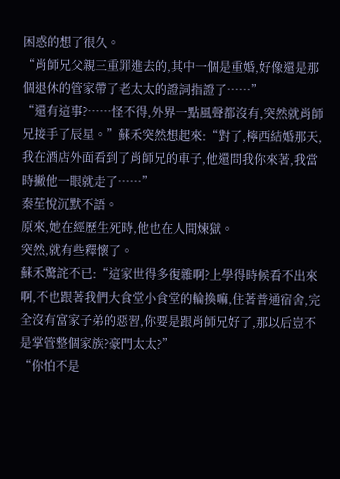困惑的想了很久。
“肖師兄父親三重罪進去的,其中一個是重婚,好像還是那個退休的管家帶了老太太的證詞指證了……”
“還有這事?……怪不得,外界一點風聲都沒有,突然就肖師兄接手了辰星。”蘇禾突然想起來:“對了,檸西結婚那天,我在酒店外面看到了肖師兄的車子,他還問我你來著,我當時撇他一眼就走了……”
秦苼悅沉默不語。
原來,她在經歷生死時,他也在人間煉獄。
突然,就有些釋懷了。
蘇禾驚詫不已:“這家世得多復雜啊?上學得時候看不出來啊,不也跟著我們大食堂小食堂的輪換嘛,住著普通宿舍,完全沒有富家子弟的惡習,你要是跟肖師兄好了,那以后豈不是掌管整個家族?豪門太太?”
“你怕不是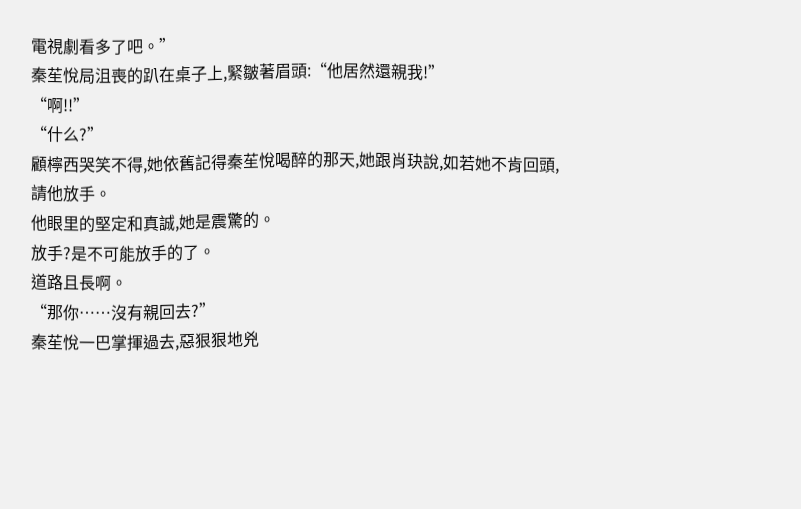電視劇看多了吧。”
秦苼悅局沮喪的趴在桌子上,緊皺著眉頭:“他居然還親我!”
“啊!!”
“什么?”
顧檸西哭笑不得,她依舊記得秦苼悅喝醉的那天,她跟肖玦說,如若她不肯回頭,請他放手。
他眼里的堅定和真誠,她是震驚的。
放手?是不可能放手的了。
道路且長啊。
“那你……沒有親回去?”
秦苼悅一巴掌揮過去,惡狠狠地兇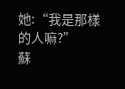她:“我是那樣的人嘛?”
蘇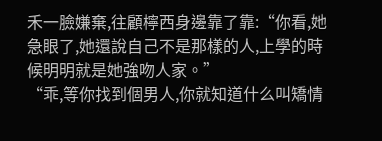禾一臉嫌棄,往顧檸西身邊靠了靠:“你看,她急眼了,她還說自己不是那樣的人,上學的時候明明就是她強吻人家。”
“乖,等你找到個男人,你就知道什么叫矯情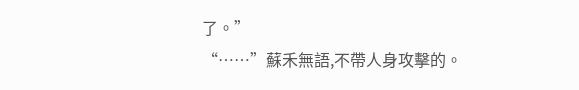了。”
“……”蘇禾無語,不帶人身攻擊的。